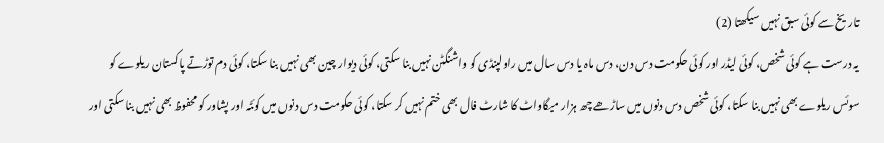تاریخ سے کوئی سبق نہیں سیکھتا (2)
یہ درست ہے کوئی شخص، کوئی لیڈر اور کوئی حکومت دس دن، دس ماہ یا دس سال میں راولپنڈی کو واشنگٹن نہیں بنا سکتی، کوئی دیوار چین بھی نہیں بنا سکتا، کوئی دم توڑتے پاکستان ریلوے کو سوئس ریلوے بھی نہیں بنا سکتا، کوئی شخص دس دنوں میں ساڑھے چھ ہزار میگاواٹ کا شارٹ فال بھی ختم نہیں کر سکتا، کوئی حکومت دس دنوں میں کوئٹہ اور پشاور کو محفوظ بھی نہیں بنا سکتی اور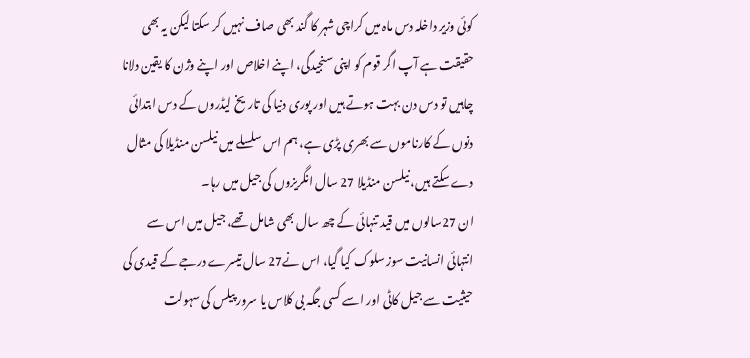کوئی وزیر داخلہ دس ماہ میں کراچی شہر کا گند بھی صاف نہیں کر سکتا لیکن یہ بھی حقیقت ہے آپ اگر قوم کو اپنی سنجیدگی، اپنے اخلاص اور اپنے وژن کا یقین دلانا چاہیں تو دس دن بہت ہوتے ہیں اور پوری دنیا کی تاریخ لیڈروں کے دس ابتدائی دنوں کے کارناموں سے بھری پڑی ہے، ہم اس سلسلے میں نیلسن منڈیلا کی مثال دے سکتے ہیں، نیلسن منڈیلا 27 سال انگریزوں کی جیل میں رہا۔
ان 27سالوں میں قید تنہائی کے چھ سال بھی شامل تھے، جیل میں اس سے انتہائی انسانیت سوز سلوک کیا گیا، اس نے27 سال تیسرے درجے کے قیدی کی حیثیت سے جیل کاٹی اور اسے کسی جگہ بی کلاس یا سرور پیلس کی سہولت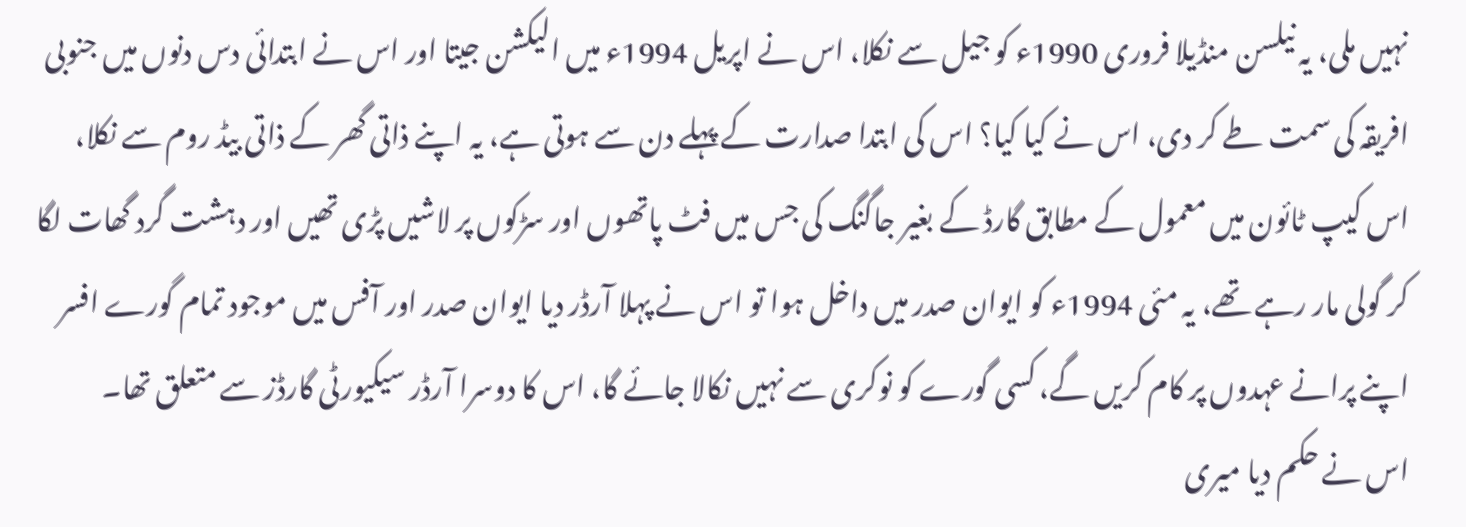نہیں ملی، یہ نیلسن منڈیلا فروری 1990ء کو جیل سے نکلا، اس نے اپریل 1994ء میں الیکشن جیتا اور اس نے ابتدائی دس دنوں میں جنوبی افریقہ کی سمت طے کر دی، اس نے کیا کیا؟ اس کی ابتدا صدارت کے پہلے دن سے ہوتی ہے، یہ اپنے ذاتی گھر کے ذاتی بیڈ روم سے نکلا، اس کیپ ٹائون میں معمول کے مطابق گارڈ کے بغیر جاگنگ کی جس میں فٹ پاتھوں اور سڑکوں پر لاشیں پڑی تھیں اور دہشت گرد گھات لگا کر گولی مار رہے تھے، یہ مئی 1994ء کو ایوان صدر میں داخل ہوا تو اس نے پہلا آرڈر دیا ایوان صدر اور آفس میں موجود تمام گورے افسر اپنے پرانے عہدوں پر کام کریں گے، کسی گورے کو نوکری سے نہیں نکالا جائے گا، اس کا دوسرا آرڈر سیکیورٹی گارڈز سے متعلق تھا۔
اس نے حکم دیا میری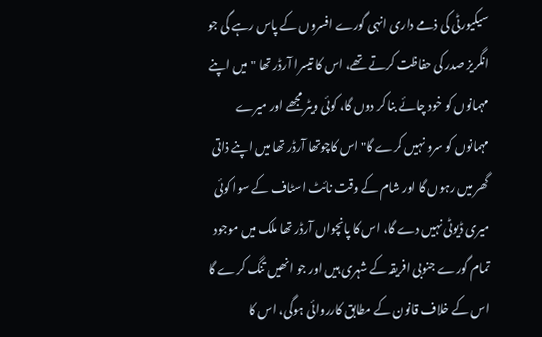سیکیورٹی کی ذمے داری انہی گورے افسروں کے پاس رہے گی جو انگریز صدر کی حفاظت کرتے تھے، اس کا تیسرا آرڈر تھا "میں اپنے مہمانوں کو خود چائے بنا کر دوں گا، کوئی ویٹر مجھے اور میرے مہمانوں کو سرو نہیں کرے گا" اس کاچوتھا آرڈر تھا میں اپنے ذاتی گھر میں رہوں گا اور شام کے وقت نائٹ اسٹاف کے سوا کوئی میری ڈیوٹی نہیں دے گا، اس کا پانچواں آرڈر تھا ملک میں موجود تمام گورے جنوبی افریقہ کے شہری ہیں اور جو انھیں تنگ کرے گا اس کے خلاف قانون کے مطابق کارروائی ہوگی، اس کا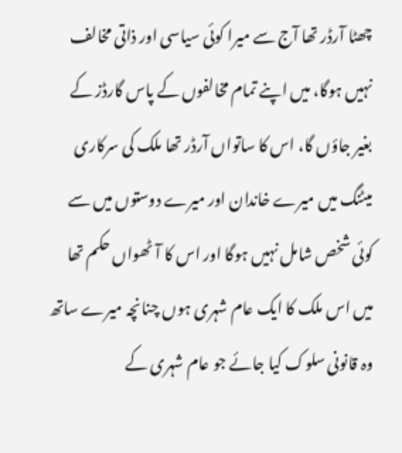چھٹا آرڈر تھا آج سے میرا کوئی سیاسی اور ذاتی مخالف نہیں ہوگا، میں اپنے تمام مخالفوں کے پاس گارڈز کے بغیر جاؤں گا، اس کا ساتواں آرڈر تھا ملک کی سرکاری میٹنگ میں میرے خاندان اور میرے دوستوں میں سے کوئی شخص شامل نہیں ہوگا اور اس کا آٹھواں حکم تھا میں اس ملک کا ایک عام شہری ہوں چنانچہ میرے ساتھ وہ قانونی سلوک کیا جائے جو عام شہری کے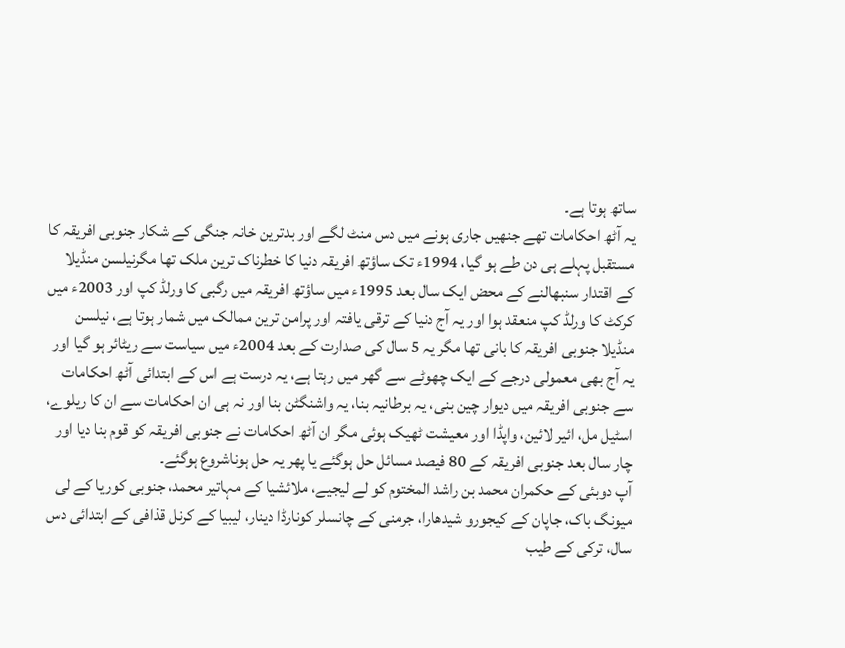ساتھ ہوتا ہے۔
یہ آٹھ احکامات تھے جنھیں جاری ہونے میں دس منٹ لگے اور بدترین خانہ جنگی کے شکار جنوبی افریقہ کا مستقبل پہلے ہی دن طے ہو گیا، 1994ء تک ساؤتھ افریقہ دنیا کا خطرناک ترین ملک تھا مگرنیلسن منڈیلا کے اقتدار سنبھالنے کے محض ایک سال بعد 1995ء میں ساؤتھ افریقہ میں رگبی کا ورلڈ کپ اور 2003ء میں کرکٹ کا ورلڈ کپ منعقد ہوا اور یہ آج دنیا کے ترقی یافتہ اور پرامن ترین ممالک میں شمار ہوتا ہے، نیلسن منڈیلا جنوبی افریقہ کا بانی تھا مگر یہ 5 سال کی صدارت کے بعد 2004ء میں سیاست سے ریٹائر ہو گیا اور یہ آج بھی معمولی درجے کے ایک چھوٹے سے گھر میں رہتا ہے، یہ درست ہے اس کے ابتدائی آٹھ احکامات سے جنوبی افریقہ میں دیوار چین بنی، یہ برطانیہ بنا، یہ واشنگٹن بنا اور نہ ہی ان احکامات سے ان کا ریلوے، اسٹیل مل، ائیر لائین، واپڈا اور معیشت ٹھیک ہوئی مگر ان آٹھ احکامات نے جنوبی افریقہ کو قوم بنا دیا اور چار سال بعد جنوبی افریقہ کے 80 فیصد مسائل حل ہوگئے یا پھر یہ حل ہوناشروع ہوگئے۔
آپ دوبئی کے حکمران محمد بن راشد المختوم کو لے لیجیے، ملائشیا کے مہاتیر محمد، جنوبی کوریا کے لی میونگ باک، جاپان کے کیجورو شیدھارا، جرمنی کے چانسلر کونارڈا دینار، لیبیا کے کرنل قذافی کے ابتدائی دس سال، ترکی کے طیب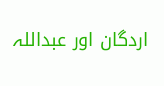اردگان اور عبداللہ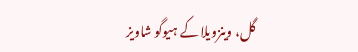گل، وینزویلا کے ہیوگو شاویز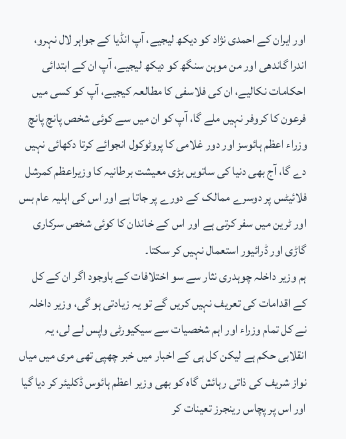اور ایران کے احمدی نژاد کو دیکھ لیجیے، آپ انڈیا کے جواہر لال نہرو، اندرا گاندھی اور من موہن سنگھ کو دیکھ لیجیے، آپ ان کے ابتدائی احکامات نکالیے، ان کی فلاسفی کا مطالعہ کیجیے، آپ کو کسی میں فرعون کا کروفر نہیں ملے گا، آپ کو ان میں سے کوئی شخص پانچ پانچ وزراء اعظم ہائوسز اور دور غلامی کا پروٹوکول انجوائے کرتا دکھائی نہیں دے گا، آج بھی دنیا کی ساتویں بڑی معیشت برطانیہ کا وزیراعظم کمرشل فلائیٹس پر دوسرے ممالک کے دورے پر جاتا ہے اور اس کی اہلیہ عام بس اور ٹرین میں سفر کرتی ہے اور اس کے خاندان کا کوئی شخص سرکاری گاڑی اور ڈرائیور استعمال نہیں کر سکتا۔
ہم وزیر داخلہ چوہدری نثار سے سو اختلافات کے باوجود اگر ان کے کل کے اقدامات کی تعریف نہیں کریں گے تو یہ زیادتی ہو گی، وزیر داخلہ نے کل تمام وزراء اور اہم شخصیات سے سیکیورٹی واپس لے لی، یہ انقلابی حکم ہے لیکن کل ہی کے اخبار میں خبر چھپی تھی مری میں میاں نواز شریف کی ذاتی رہائش گاہ کو بھی وزیر اعظم ہائوس ڈکلیئر کر دیا گیا اور اس پر پچاس رینجرز تعینات کر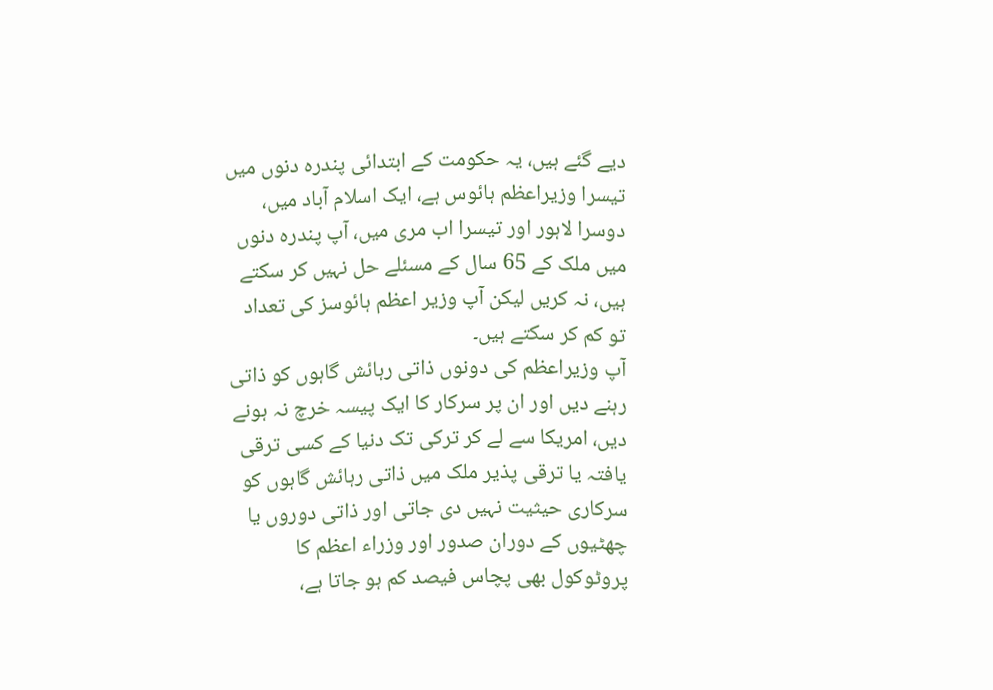دیے گئے ہیں، یہ حکومت کے ابتدائی پندرہ دنوں میں تیسرا وزیراعظم ہائوس ہے، ایک اسلام آباد میں، دوسرا لاہور اور تیسرا اب مری میں، آپ پندرہ دنوں میں ملک کے 65 سال کے مسئلے حل نہیں کر سکتے ہیں، نہ کریں لیکن آپ وزیر اعظم ہائوسز کی تعداد تو کم کر سکتے ہیں۔
آپ وزیراعظم کی دونوں ذاتی رہائش گاہوں کو ذاتی رہنے دیں اور ان پر سرکار کا ایک پیسہ خرچ نہ ہونے دیں، امریکا سے لے کر ترکی تک دنیا کے کسی ترقی یافتہ یا ترقی پذیر ملک میں ذاتی رہائش گاہوں کو سرکاری حیثیت نہیں دی جاتی اور ذاتی دوروں یا چھٹیوں کے دوران صدور اور وزراء اعظم کا پروٹوکول بھی پچاس فیصد کم ہو جاتا ہے،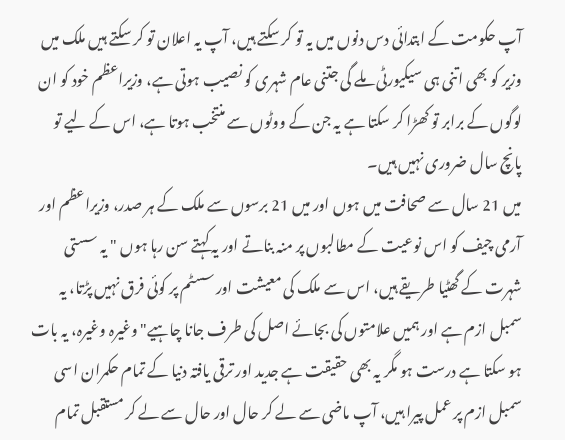آپ حکومت کے ابتدائی دس دنوں میں یہ تو کر سکتے ہیں، آپ یہ اعلان تو کر سکتے ہیں ملک میں وزیر کو بھی اتنی ہی سیکیورٹی ملے گی جتنی عام شہری کو نصیب ہوتی ہے، وزیراعظم خود کو ان لوگوں کے برابر تو کھڑا کر سکتا ہے یہ جن کے ووٹوں سے منتخب ہوتا ہے، اس کے لیے تو پانچ سال ضروری نہیں ہیں۔
میں 21 سال سے صحافت میں ہوں اور میں 21 برسوں سے ملک کے ہر صدر، وزیراعظم اور آرمی چیف کو اس نوعیت کے مطالبوں پر منہ بناتے اور یہ کہتے سن رہا ہوں " یہ سستی شہرت کے گھٹیا طریقے ہیں، اس سے ملک کی معیشت اور سسٹم پر کوئی فرق نہیں پڑتا، یہ سمبل ازم ہے اور ہمیں علامتوں کی بجائے اصل کی طرف جانا چاہیے"وغیرہ وغیرہ، یہ بات ہو سکتا ہے درست ہو مگر یہ بھی حقیقت ہے جدید اور ترقی یافتہ دنیا کے تمام حکمران اسی سمبل ازم پر عمل پیرا ہیں، آپ ماضی سے لے کر حال اور حال سے لے کر مستقبل تمام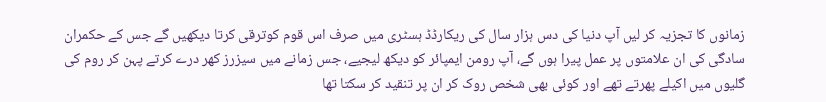زمانوں کا تجزیہ کر لیں آپ دنیا کی دس ہزار سال کی ریکارڈڈ ہسٹری میں صرف اس قوم کوترقی کرتا دیکھیں گے جس کے حکمران سادگی کی ان علامتوں پر عمل پیرا ہوں گے، آپ رومن ایمپائر کو دیکھ لیجیے، جس زمانے میں سیزرز کھر درے کرتے پہن کر روم کی گلیوں میں اکیلے پھرتے تھے اور کوئی بھی شخص روک کر ان پر تنقید کر سکتا تھا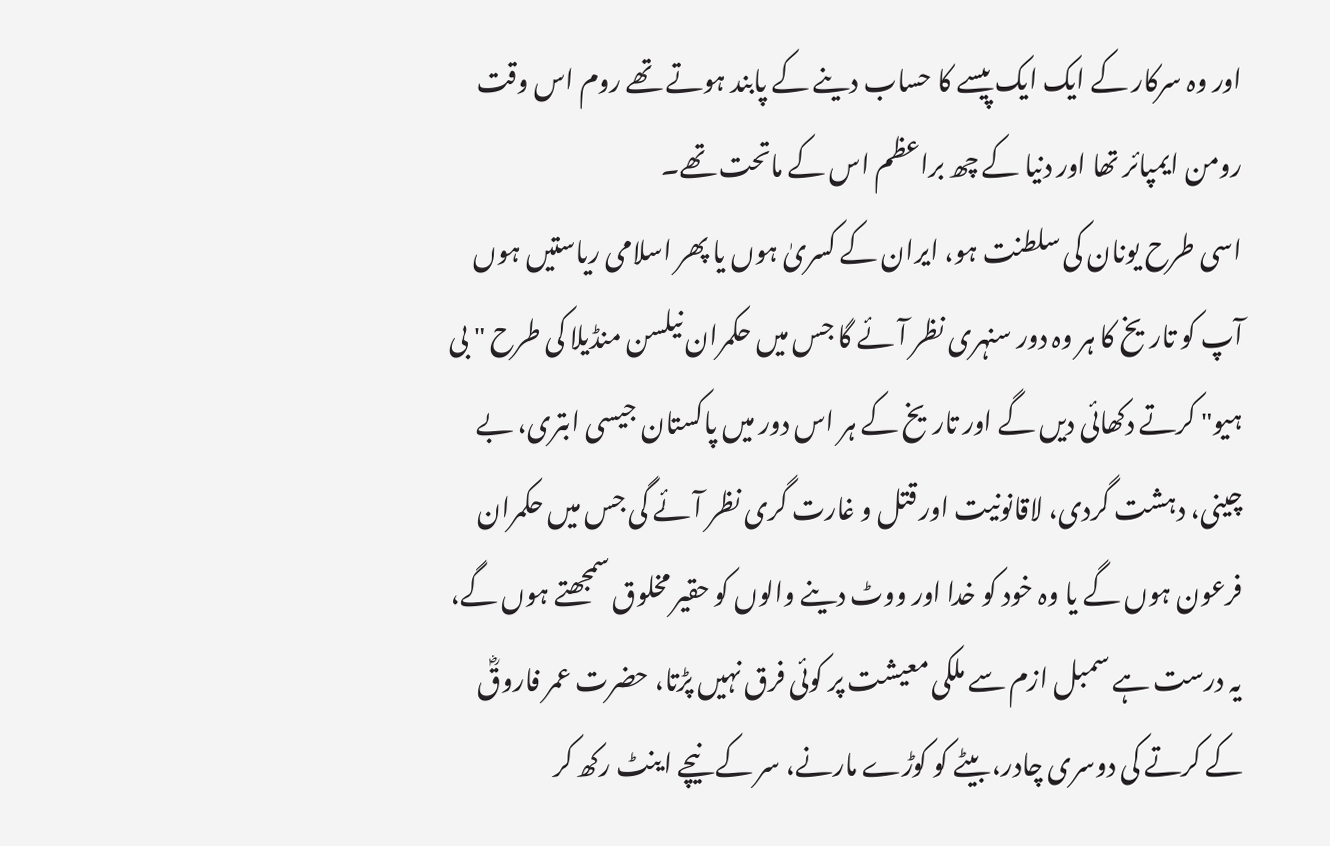اور وہ سرکار کے ایک ایک پیسے کا حساب دینے کے پابند ہوتے تھے روم اس وقت رومن ایمپائر تھا اور دنیا کے چھ براعظم اس کے ماتحت تھے۔
اسی طرح یونان کی سلطنت ہو، ایران کے کسریٰ ہوں یا پھر اسلامی ریاستیں ہوں آپ کو تاریخ کا ہر وہ دور سنہری نظر آئے گا جس میں حکمران نیلسن منڈیلا کی طرح " بی ہیو" کرتے دکھائی دیں گے اور تاریخ کے ہر اس دور میں پاکستان جیسی ابتری، بے چینی، دہشت گردی، لاقانونیت اور قتل و غارت گری نظر آئے گی جس میں حکمران فرعون ہوں گے یا وہ خود کو خدا اور ووٹ دینے والوں کو حقیر مخلوق سمجھتے ہوں گے، یہ درست ہے سمبل ازم سے ملکی معیشت پر کوئی فرق نہیں پڑتا، حضرت عمر فاروقؓ کے کرتے کی دوسری چادر، بیٹے کو کوڑے مارنے، سر کے نیچے اینٹ رکھ کر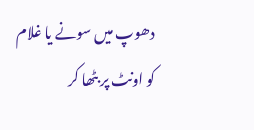دھوپ میں سونے یا غلام کو اونٹ پر بٹھا کر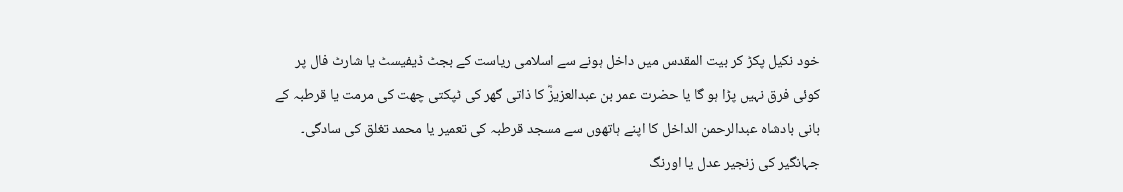خود نکیل پکڑ کر بیت المقدس میں داخل ہونے سے اسلامی ریاست کے بجٹ ڈیفیسٹ یا شارٹ فال پر کوئی فرق نہیں پڑا ہو گا یا حضرت عمر بن عبدالعزیزؓ کا ذاتی گھر کی ٹپکتی چھت کی مرمت یا قرطبہ کے بانی بادشاہ عبدالرحمن الداخل کا اپنے ہاتھوں سے مسجد قرطبہ کی تعمیر یا محمد تغلق کی سادگی۔
جہانگیر کی زنجیر عدل یا اورنگ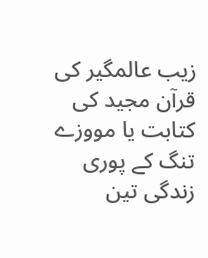زیب عالمگیر کی قرآن مجید کی کتابت یا مووزے تنگ کے پوری زندگی تین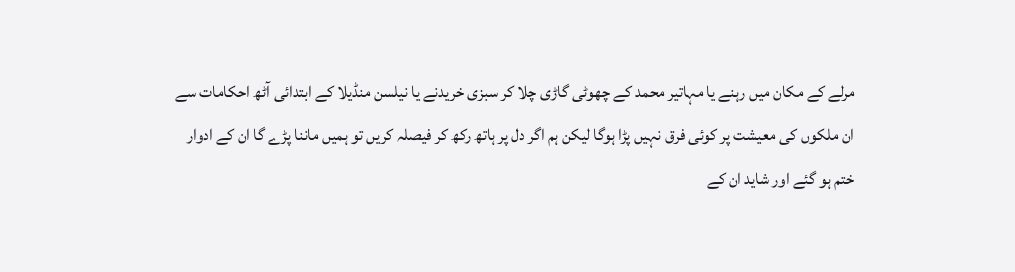مرلے کے مکان میں رہنے یا مہاتیر محمد کے چھوٹی گاڑی چلا کر سبزی خریدنے یا نیلسن منڈیلا کے ابتدائی آٹھ احکامات سے ان ملکوں کی معیشت پر کوئی فرق نہیں پڑا ہوگا لیکن ہم اگر دل پر ہاتھ رکھ کر فیصلہ کریں تو ہمیں ماننا پڑے گا ان کے ادوار ختم ہو گئے اور شاید ان کے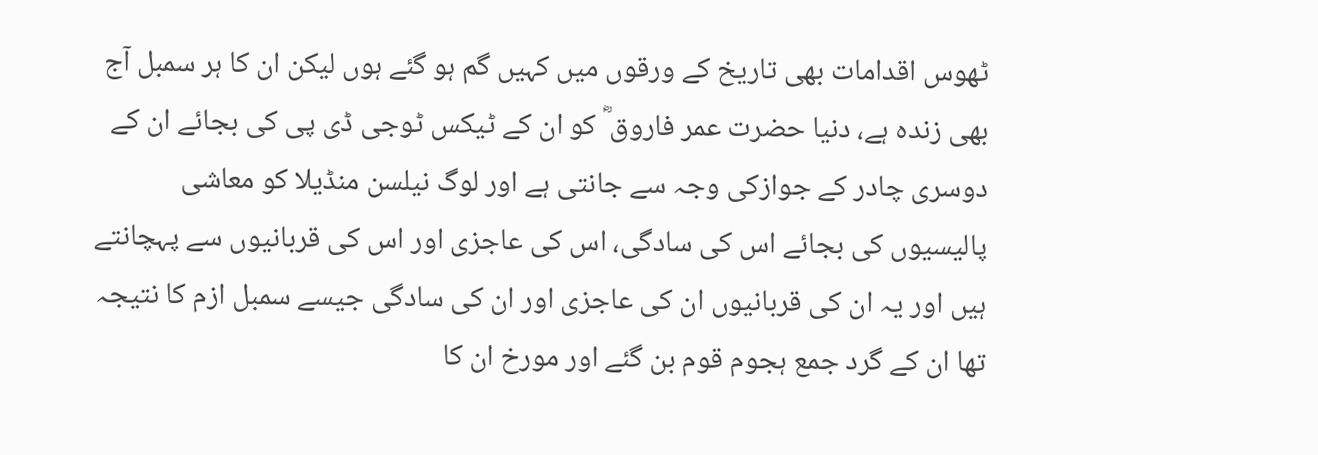ٹھوس اقدامات بھی تاریخ کے ورقوں میں کہیں گم ہو گئے ہوں لیکن ان کا ہر سمبل آج بھی زندہ ہے، دنیا حضرت عمر فاروق ؓ کو ان کے ٹیکس ٹوجی ڈی پی کی بجائے ان کے دوسری چادر کے جوازکی وجہ سے جانتی ہے اور لوگ نیلسن منڈیلا کو معاشی پالیسیوں کی بجائے اس کی سادگی، اس کی عاجزی اور اس کی قربانیوں سے پہچانتے ہیں اور یہ ان کی قربانیوں ان کی عاجزی اور ان کی سادگی جیسے سمبل ازم کا نتیجہ تھا ان کے گرد جمع ہجوم قوم بن گئے اور مورخ ان کا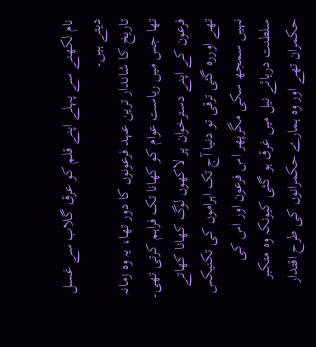نام لکھنے سے پہلے اپنے قلم کو عرق گلاب سے غسل دیتے ہیں۔
تاریخ کا شاندار ترین عہد فرعونوں کا دور تھا، یہ وہ زمانہ تھا جس میں ریاست عوام کو کھانا تک فراہم کرتی تھی۔ فرعون کے اپنے دسترخوان پر لاکھوں لوگ کھانا کھاتے تھے اوررہ گئی ترقی تو دنیا آج تک اہراموں کی تکنیکس نہیں سمجھ سکی مگرپھر اس فرعون اور اس کی سلطنت دریائے نیل میں غرق ہو گئی کیونکہ وہ متکبر حکمران تھے اور وہ ہمارے حکمرانوں کی طرح اقتدار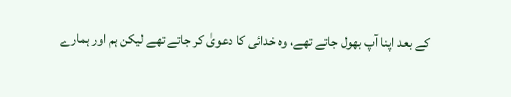کے بعد اپنا آپ بھول جاتے تھے، وہ خدائی کا دعویٰ کر جاتے تھے لیکن ہم اور ہمارے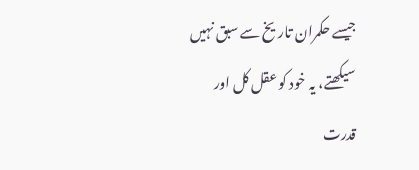جیسے حکمران تاریخ سے سبق نہیں سیکھتے، یہ خود کو عقل کل اور قدرت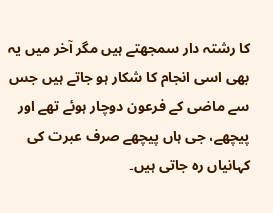کا رشتہ دار سمجھتے ہیں مگر آخر میں یہ بھی اسی انجام کا شکار ہو جاتے ہیں جس سے ماضی کے فرعون دوچار ہوئے تھے اور پیچھے، جی ہاں پیچھے صرف عبرت کی کہانیاں رہ جاتی ہیں۔